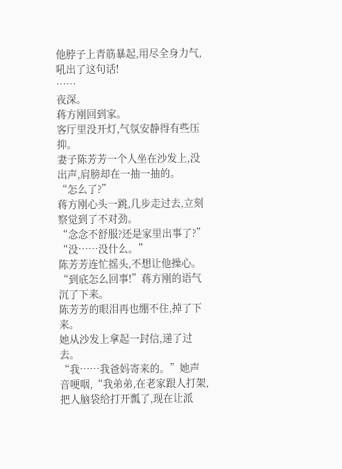他脖子上青筋暴起,用尽全身力气,吼出了这句话!
……
夜深。
蒋方刚回到家。
客厅里没开灯,气氛安静得有些压抑。
妻子陈芳芳一个人坐在沙发上,没出声,肩膀却在一抽一抽的。
“怎么了?”
蒋方刚心头一跳,几步走过去,立刻察觉到了不对劲。
“念念不舒服?还是家里出事了?”
“没……没什么。”
陈芳芳连忙摇头,不想让他操心。
“到底怎么回事!”蒋方刚的语气沉了下来。
陈芳芳的眼泪再也绷不住,掉了下来。
她从沙发上拿起一封信,递了过去。
“我……我爸妈寄来的。”她声音哽咽,“我弟弟,在老家跟人打架,把人脑袋给打开瓢了,现在让派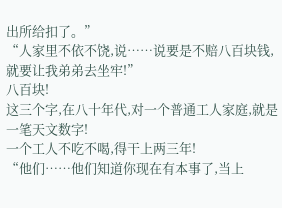出所给扣了。”
“人家里不依不饶,说……说要是不赔八百块钱,就要让我弟弟去坐牢!”
八百块!
这三个字,在八十年代,对一个普通工人家庭,就是一笔天文数字!
一个工人不吃不喝,得干上两三年!
“他们……他们知道你现在有本事了,当上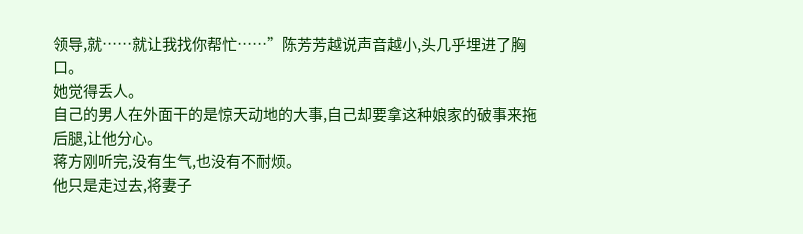领导,就……就让我找你帮忙……”陈芳芳越说声音越小,头几乎埋进了胸口。
她觉得丢人。
自己的男人在外面干的是惊天动地的大事,自己却要拿这种娘家的破事来拖后腿,让他分心。
蒋方刚听完,没有生气,也没有不耐烦。
他只是走过去,将妻子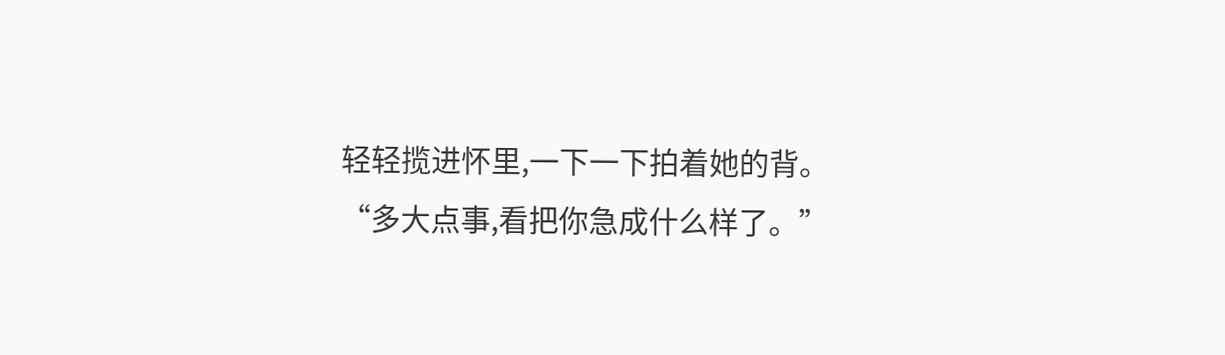轻轻揽进怀里,一下一下拍着她的背。
“多大点事,看把你急成什么样了。”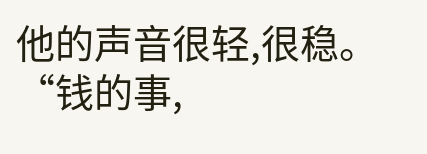他的声音很轻,很稳。
“钱的事,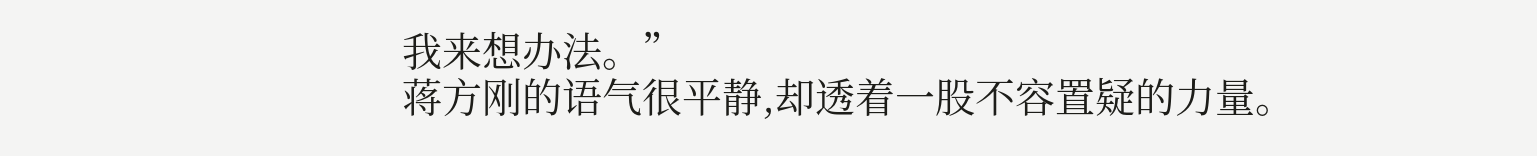我来想办法。”
蒋方刚的语气很平静,却透着一股不容置疑的力量。